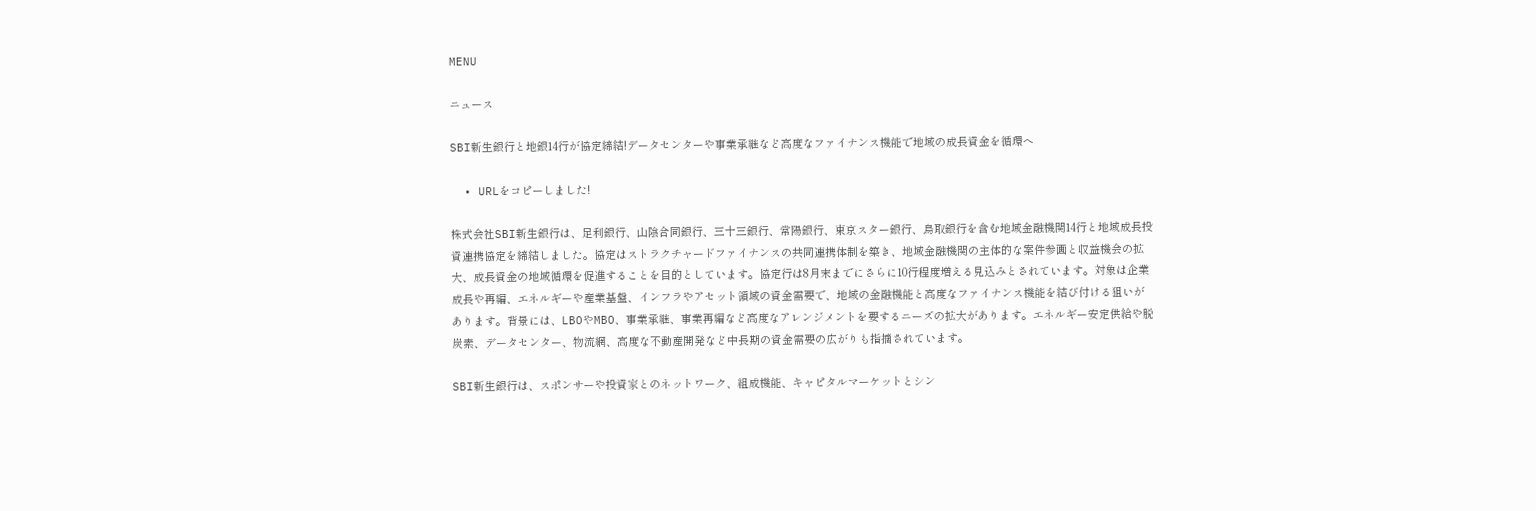MENU

ニュース

SBI新生銀行と地銀14行が協定締結!データセンターや事業承継など高度なファイナンス機能で地域の成長資金を循環へ

  • URLをコピーしました!

株式会社SBI新生銀行は、足利銀行、山陰合同銀行、三十三銀行、常陽銀行、東京スター銀行、鳥取銀行を含む地域金融機関14行と地域成長投資連携協定を締結しました。協定はストラクチャードファイナンスの共同連携体制を築き、地域金融機関の主体的な案件参画と収益機会の拡大、成長資金の地域循環を促進することを目的としています。協定行は8月末までにさらに10行程度増える見込みとされています。対象は企業成長や再編、エネルギーや産業基盤、インフラやアセット領域の資金需要で、地域の金融機能と高度なファイナンス機能を結び付ける狙いがあります。背景には、LBOやMBO、事業承継、事業再編など高度なアレンジメントを要するニーズの拡大があります。エネルギー安定供給や脱炭素、データセンター、物流網、高度な不動産開発など中長期の資金需要の広がりも指摘されています。

SBI新生銀行は、スポンサーや投資家とのネットワーク、組成機能、キャピタルマーケットとシン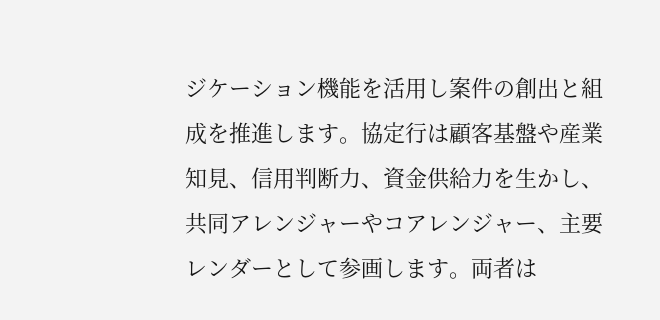ジケーション機能を活用し案件の創出と組成を推進します。協定行は顧客基盤や産業知見、信用判断力、資金供給力を生かし、共同アレンジャーやコアレンジャー、主要レンダーとして参画します。両者は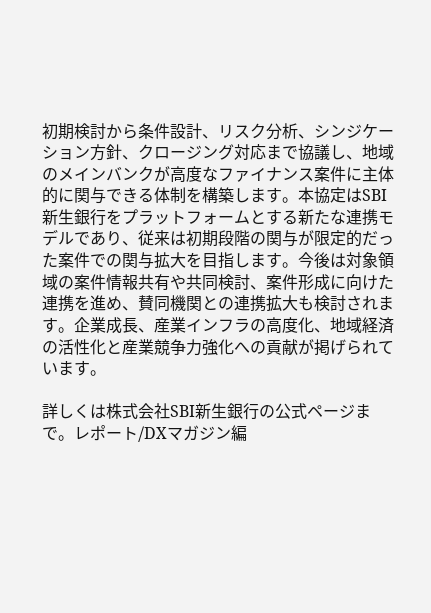初期検討から条件設計、リスク分析、シンジケーション方針、クロージング対応まで協議し、地域のメインバンクが高度なファイナンス案件に主体的に関与できる体制を構築します。本協定はSBI新生銀行をプラットフォームとする新たな連携モデルであり、従来は初期段階の関与が限定的だった案件での関与拡大を目指します。今後は対象領域の案件情報共有や共同検討、案件形成に向けた連携を進め、賛同機関との連携拡大も検討されます。企業成長、産業インフラの高度化、地域経済の活性化と産業競争力強化への貢献が掲げられています。

詳しくは株式会社SBI新生銀行の公式ページまで。レポート/DXマガジン編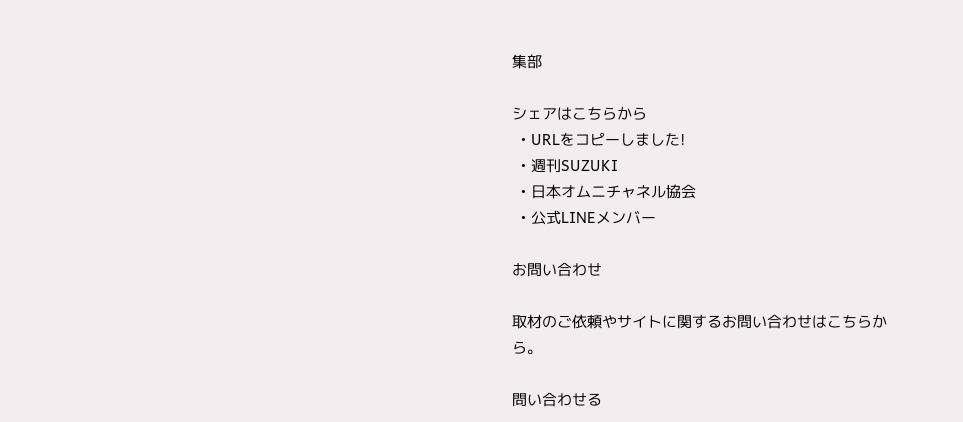集部

シェアはこちらから
  • URLをコピーしました!
  • 週刊SUZUKI
  • 日本オムニチャネル協会
  • 公式LINEメンバー

お問い合わせ

取材のご依頼やサイトに関するお問い合わせはこちらから。

問い合わせる